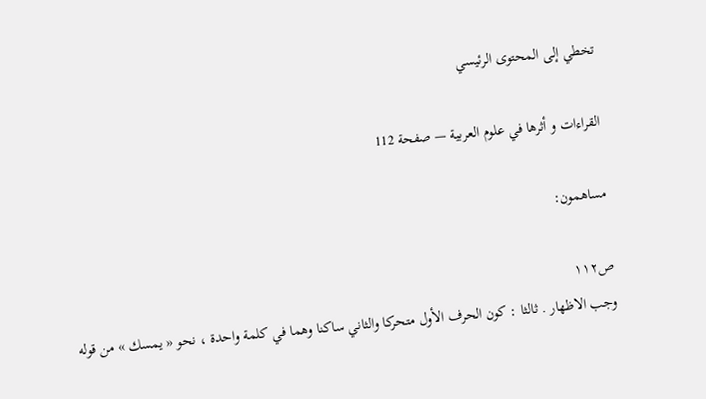تخطي إلى المحتوى الرئيسي

القراءات و أثرها في علوم العربية — صفحة 112

مساهمون:

ص١١٢
وجب الاظهار . ثالثا : كون الحرف الأول متحركا والثاني ساكنا وهما في كلمة واحدة ، نحو « يمسك » من قوله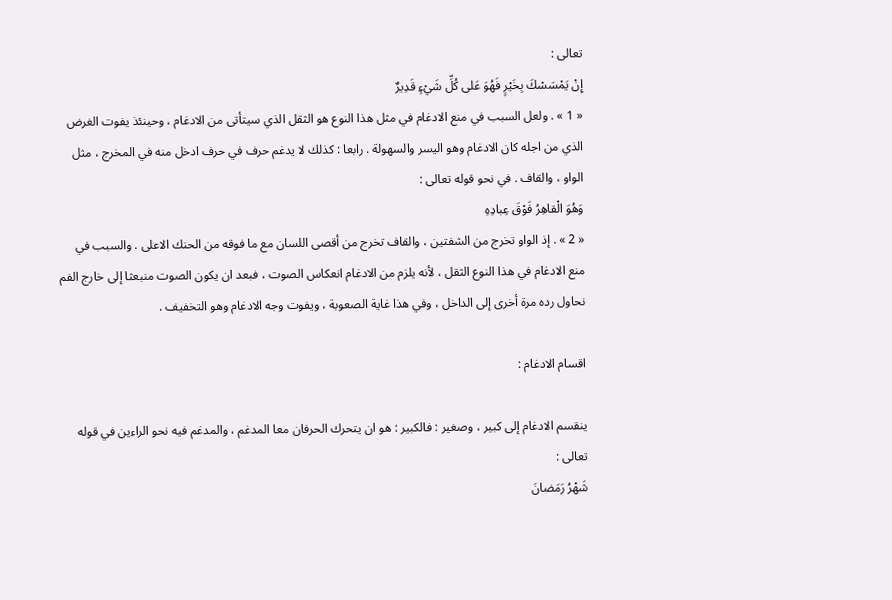تعالى :
إِنْ يَمْسَسْكَ بِخَيْرٍ فَهُوَ عَلى كُلِّ شَيْءٍ قَدِيرٌ
« 1 » . ولعل السبب في منع الادغام في مثل هذا النوع هو الثقل الذي سيتأتى من الادغام ، وحينئذ يفوت الغرض الذي من اجله كان الادغام وهو اليسر والسهولة . رابعا : كذلك لا يدغم حرف في حرف ادخل منه في المخرج ، مثل الواو ، والقاف . في نحو قوله تعالى :
وَهُوَ الْقاهِرُ فَوْقَ عِبادِهِ
« 2 » . إذ الواو تخرج من الشفتين ، والقاف تخرج من أقصى اللسان مع ما فوقه من الحنك الاعلى . والسبب في منع الادغام في هذا النوع الثقل ، لأنه يلزم من الادغام انعكاس الصوت ، فبعد ان يكون الصوت منبعثا إلى خارج الفم نحاول رده مرة أخرى إلى الداخل ، وفي هذا غاية الصعوبة ، ويفوت وجه الادغام وهو التخفيف .

اقسام الادغام :

ينقسم الادغام إلى كبير ، وصغير : فالكبير : هو ان يتحرك الحرفان معا المدغم ، والمدغم فيه نحو الراءين في قوله تعالى :
شَهْرُ رَمَضانَ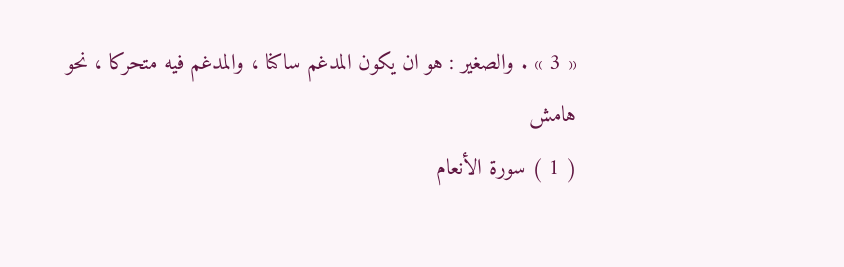« 3 » . والصغير : هو ان يكون المدغم ساكنا ، والمدغم فيه متحركا ، نحو
هامش
( 1 ) سورة الأنعام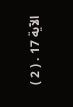الآية 17 . ( 2 )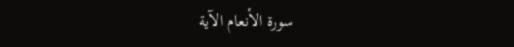سورة الأنعام الآية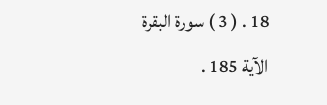18 . ( 3 ) سورة البقرة الآية 185 .